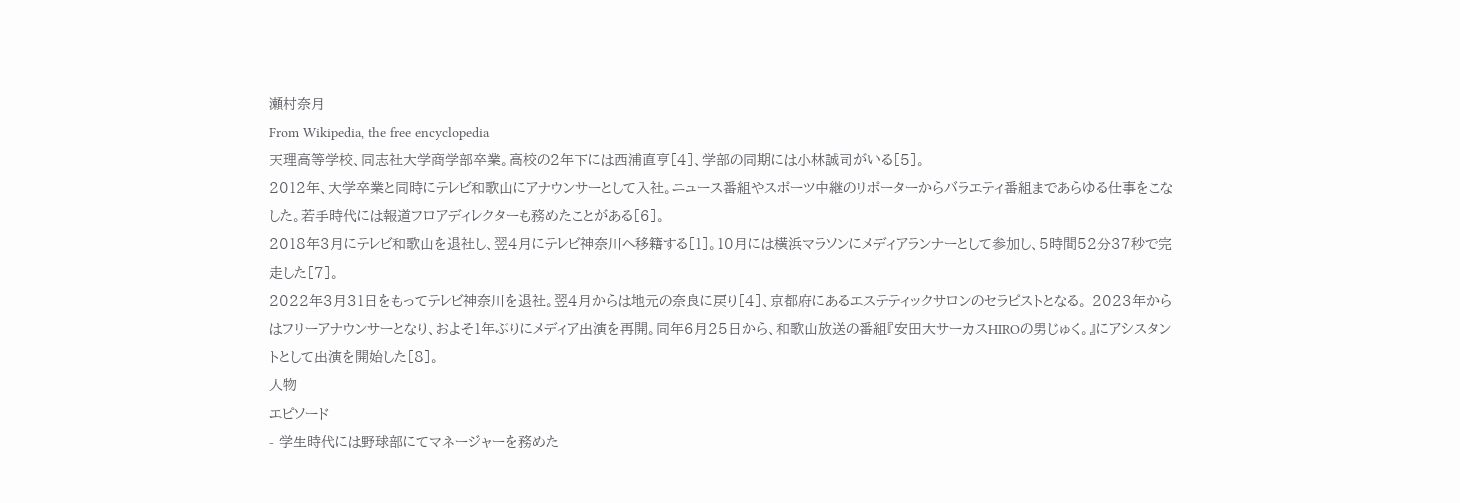瀬村奈月
From Wikipedia, the free encyclopedia
天理高等学校、同志社大学商学部卒業。高校の2年下には西浦直亨[4]、学部の同期には小林誠司がいる[5]。
2012年、大学卒業と同時にテレビ和歌山にアナウンサーとして入社。ニュース番組やスポーツ中継のリポーターからバラエティ番組まであらゆる仕事をこなした。若手時代には報道フロアディレクターも務めたことがある[6]。
2018年3月にテレビ和歌山を退社し、翌4月にテレビ神奈川へ移籍する[1]。10月には横浜マラソンにメディアランナーとして参加し、5時間52分37秒で完走した[7]。
2022年3月31日をもってテレビ神奈川を退社。翌4月からは地元の奈良に戻り[4]、京都府にあるエステティックサロンのセラピストとなる。 2023年からはフリーアナウンサーとなり、およそ1年ぶりにメディア出演を再開。同年6月25日から、和歌山放送の番組『安田大サーカスHIROの男じゅく。』にアシスタントとして出演を開始した[8]。
人物
エピソード
- 学生時代には野球部にてマネージャーを務めた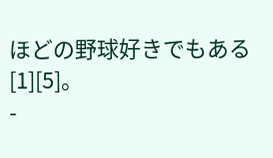ほどの野球好きでもある[1][5]。
-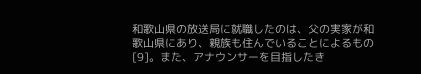和歌山県の放送局に就職したのは、父の実家が和歌山県にあり、親族も住んでいることによるもの[9]。また、アナウンサーを目指したき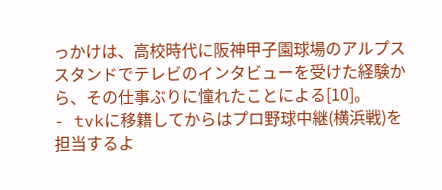っかけは、高校時代に阪神甲子園球場のアルプススタンドでテレビのインタビューを受けた経験から、その仕事ぶりに憧れたことによる[10]。
- tvkに移籍してからはプロ野球中継(横浜戦)を担当するよ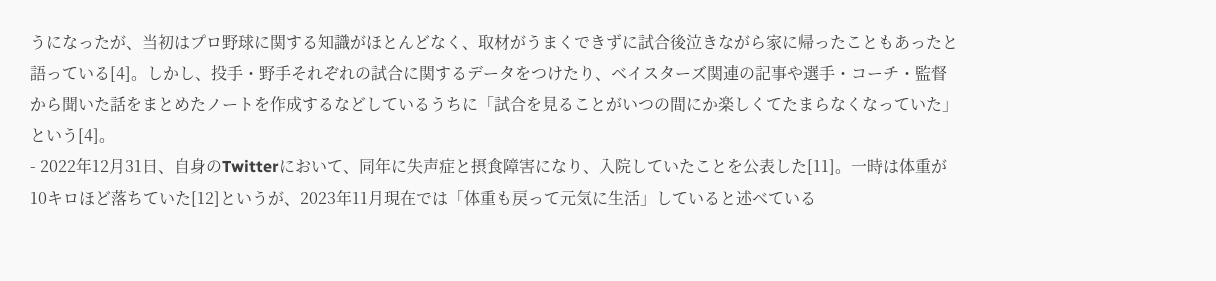うになったが、当初はプロ野球に関する知識がほとんどなく、取材がうまくできずに試合後泣きながら家に帰ったこともあったと語っている[4]。しかし、投手・野手それぞれの試合に関するデータをつけたり、ベイスターズ関連の記事や選手・コーチ・監督から聞いた話をまとめたノートを作成するなどしているうちに「試合を見ることがいつの間にか楽しくてたまらなくなっていた」という[4]。
- 2022年12月31日、自身のTwitterにおいて、同年に失声症と摂食障害になり、入院していたことを公表した[11]。一時は体重が10キロほど落ちていた[12]というが、2023年11月現在では「体重も戻って元気に生活」していると述べている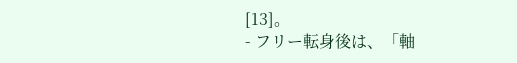[13]。
- フリー転身後は、「軸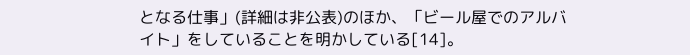となる仕事」(詳細は非公表)のほか、「ビール屋でのアルバイト」をしていることを明かしている[14]。